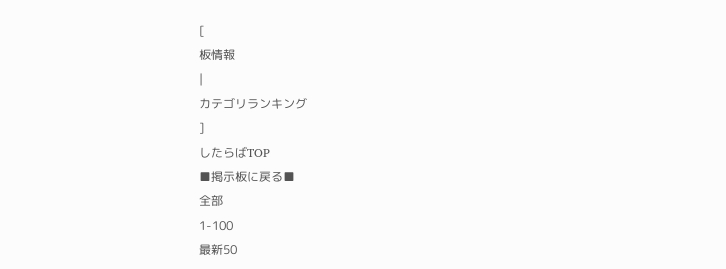[
板情報
|
カテゴリランキング
]
したらばTOP
■掲示板に戻る■
全部
1-100
最新50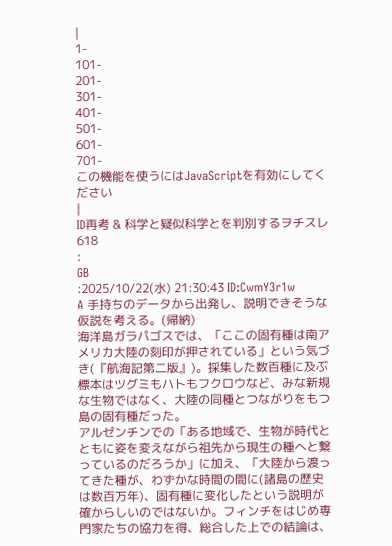|
1-
101-
201-
301-
401-
501-
601-
701-
この機能を使うにはJavaScriptを有効にしてください
|
ID再考 & 科学と疑似科学とを判別するヲチスレ
618
:
GB
:2025/10/22(水) 21:30:43 ID:CwmY3r1w
A 手持ちのデータから出発し、説明できそうな仮説を考える。(帰納)
海洋島ガラパゴスでは、「ここの固有種は南アメリカ大陸の刻印が押されている」という気づき(『航海記第二版』)。採集した数百種に及ぶ標本はツグミもハトもフクロウなど、みな新規な生物ではなく、大陸の同種とつながりをもつ島の固有種だった。
アルゼンチンでの「ある地域で、生物が時代とともに姿を変えながら祖先から現生の種へと繋っているのだろうか」に加え、「大陸から渡ってきた種が、わずかな時間の間に(諸島の歴史は数百万年)、固有種に変化したという説明が確からしいのではないか。フィンチをはじめ専門家たちの協力を得、総合した上での結論は、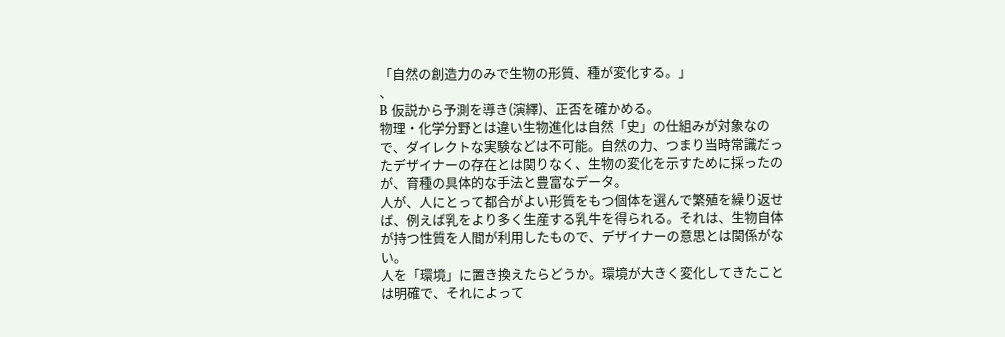「自然の創造力のみで生物の形質、種が変化する。」
、
B 仮説から予測を導き(演繹)、正否を確かめる。
物理・化学分野とは違い生物進化は自然「史」の仕組みが対象なので、ダイレクトな実験などは不可能。自然の力、つまり当時常識だったデザイナーの存在とは関りなく、生物の変化を示すために採ったのが、育種の具体的な手法と豊富なデータ。
人が、人にとって都合がよい形質をもつ個体を選んで繁殖を繰り返せば、例えば乳をより多く生産する乳牛を得られる。それは、生物自体が持つ性質を人間が利用したもので、デザイナーの意思とは関係がない。
人を「環境」に置き換えたらどうか。環境が大きく変化してきたことは明確で、それによって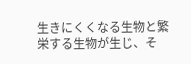生きにくくなる生物と繁栄する生物が生じ、そ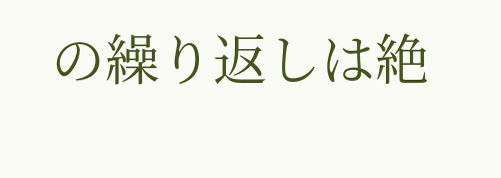の繰り返しは絶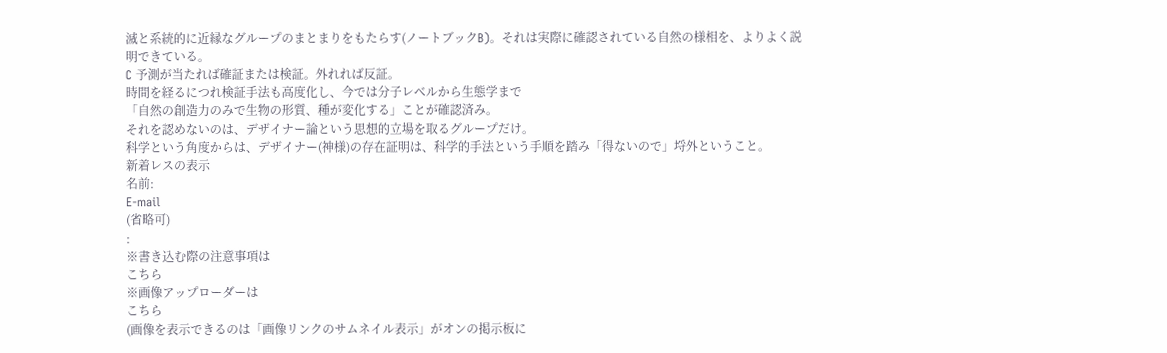滅と系統的に近縁なグループのまとまりをもたらす(ノートブックB)。それは実際に確認されている自然の様相を、よりよく説明できている。
C 予測が当たれば確証または検証。外れれば反証。
時間を経るにつれ検証手法も高度化し、今では分子レベルから生態学まで
「自然の創造力のみで生物の形質、種が変化する」ことが確認済み。
それを認めないのは、デザイナー論という思想的立場を取るグループだけ。
科学という角度からは、デザイナー(神様)の存在証明は、科学的手法という手順を踏み「得ないので」埒外ということ。
新着レスの表示
名前:
E-mail
(省略可)
:
※書き込む際の注意事項は
こちら
※画像アップローダーは
こちら
(画像を表示できるのは「画像リンクのサムネイル表示」がオンの掲示板に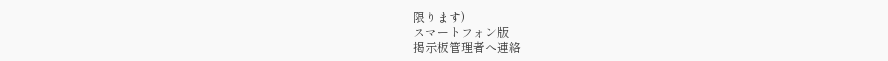限ります)
スマートフォン版
掲示板管理者へ連絡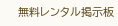無料レンタル掲示板